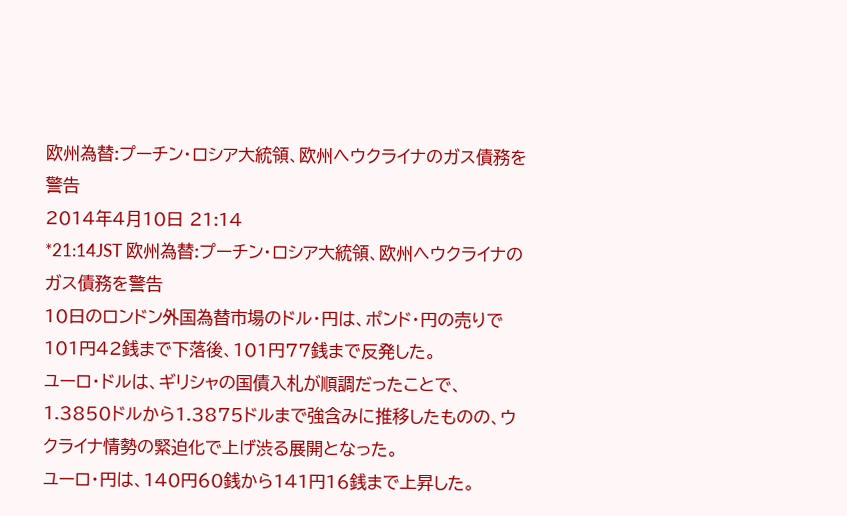欧州為替:プーチン・ロシア大統領、欧州へウクライナのガス債務を警告
2014年4月10日 21:14
*21:14JST 欧州為替:プーチン・ロシア大統領、欧州へウクライナのガス債務を警告
10日のロンドン外国為替市場のドル・円は、ポンド・円の売りで101円42銭まで下落後、101円77銭まで反発した。
ユーロ・ドルは、ギリシャの国債入札が順調だったことで、1.3850ドルから1.3875ドルまで強含みに推移したものの、ウクライナ情勢の緊迫化で上げ渋る展開となった。
ユーロ・円は、140円60銭から141円16銭まで上昇した。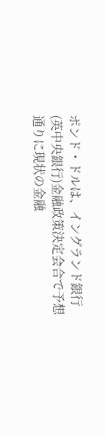ポンド・ドルは、イングランド銀行(英中央銀行)金融政策決定会合で予想通りに現状の金融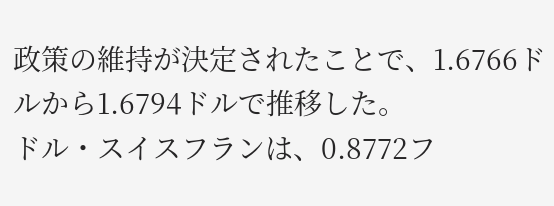政策の維持が決定されたことで、1.6766ドルから1.6794ドルで推移した。
ドル・スイスフランは、0.8772フ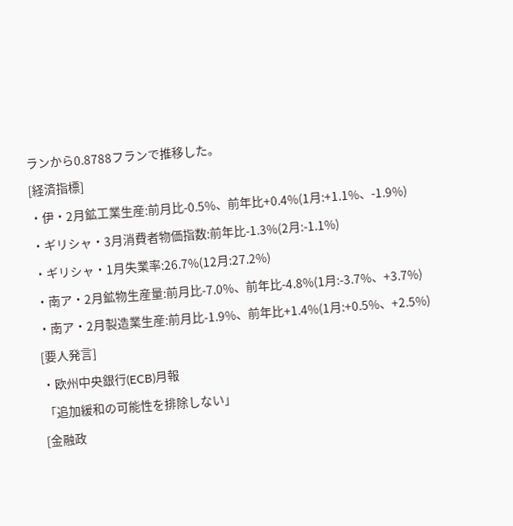ランから0.8788フランで推移した。
[経済指標]
・伊・2月鉱工業生産:前月比-0.5%、前年比+0.4%(1月:+1.1%、-1.9%)
・ギリシャ・3月消費者物価指数:前年比-1.3%(2月:-1.1%)
・ギリシャ・1月失業率:26.7%(12月:27.2%)
・南ア・2月鉱物生産量:前月比-7.0%、前年比-4.8%(1月:-3.7%、+3.7%)
・南ア・2月製造業生産:前月比-1.9%、前年比+1.4%(1月:+0.5%、+2.5%)
[要人発言]
・欧州中央銀行(ECB)月報
「追加緩和の可能性を排除しない」
[金融政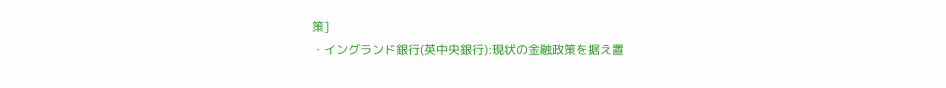策]
・イングランド銀行(英中央銀行):現状の金融政策を据え置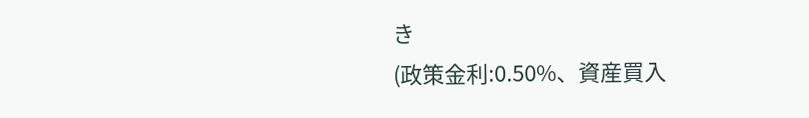き
(政策金利:0.50%、資産買入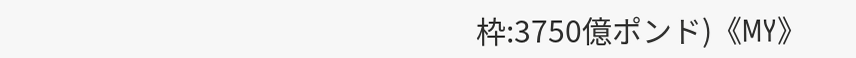枠:3750億ポンド)《MY》